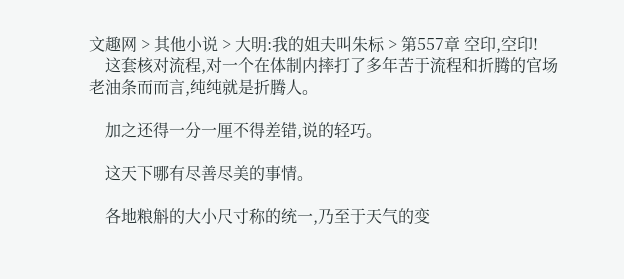文趣网 > 其他小说 > 大明:我的姐夫叫朱标 > 第557章 空印,空印!
    这套核对流程,对一个在体制内摔打了多年苦于流程和折腾的官场老油条而而言,纯纯就是折腾人。

    加之还得一分一厘不得差错,说的轻巧。

    这天下哪有尽善尽美的事情。

    各地粮斛的大小尺寸称的统一,乃至于天气的变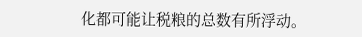化都可能让税粮的总数有所浮动。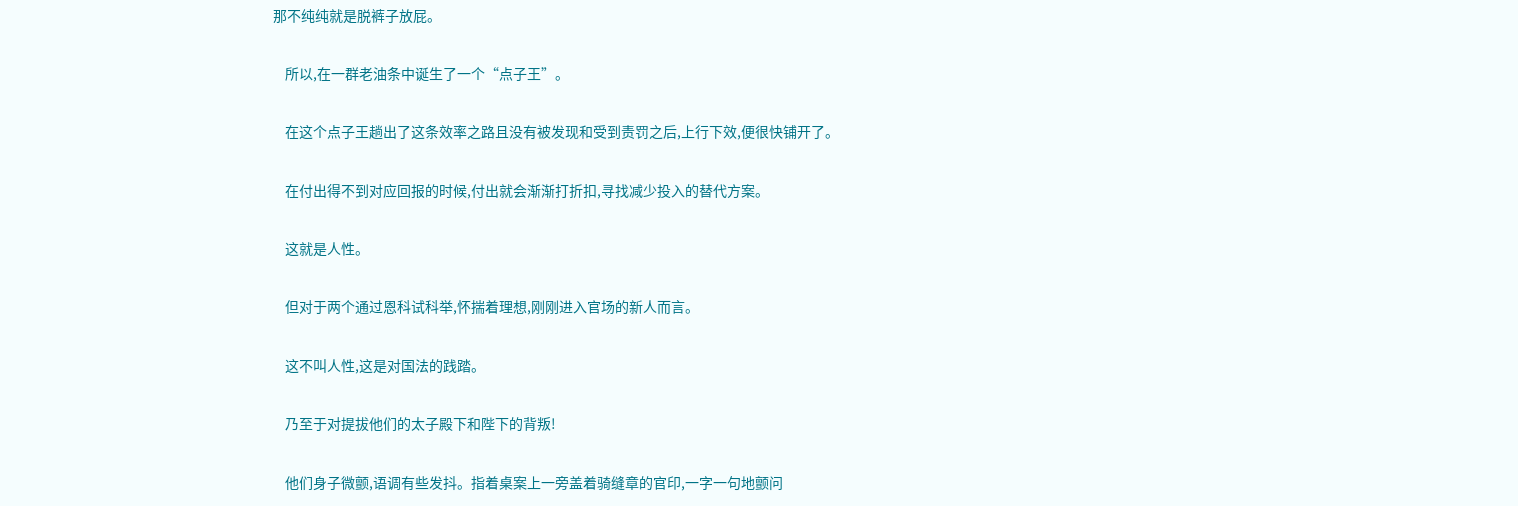那不纯纯就是脱裤子放屁。

    所以,在一群老油条中诞生了一个“点子王”。

    在这个点子王趟出了这条效率之路且没有被发现和受到责罚之后,上行下效,便很快铺开了。

    在付出得不到对应回报的时候,付出就会渐渐打折扣,寻找减少投入的替代方案。

    这就是人性。

    但对于两个通过恩科试科举,怀揣着理想,刚刚进入官场的新人而言。

    这不叫人性,这是对国法的践踏。

    乃至于对提拔他们的太子殿下和陛下的背叛!

    他们身子微颤,语调有些发抖。指着桌案上一旁盖着骑缝章的官印,一字一句地颤问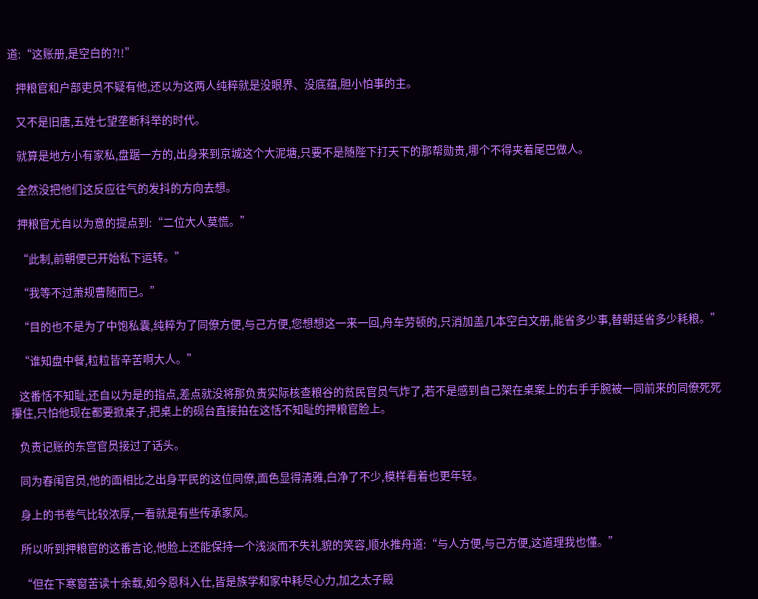道:“这账册,是空白的?!!”

    押粮官和户部吏员不疑有他,还以为这两人纯粹就是没眼界、没底蕴,胆小怕事的主。

    又不是旧唐,五姓七望垄断科举的时代。

    就算是地方小有家私,盘踞一方的,出身来到京城这个大泥塘,只要不是随陛下打天下的那帮勋贵,哪个不得夹着尾巴做人。

    全然没把他们这反应往气的发抖的方向去想。

    押粮官尤自以为意的提点到:“二位大人莫慌。”

    “此制,前朝便已开始私下运转。”

    “我等不过萧规曹随而已。”

    “目的也不是为了中饱私囊,纯粹为了同僚方便,与己方便,您想想这一来一回,舟车劳顿的,只消加盖几本空白文册,能省多少事,替朝廷省多少耗粮。”

    “谁知盘中餐,粒粒皆辛苦啊大人。”

    这番恬不知耻,还自以为是的指点,差点就没将那负责实际核查粮谷的贫民官员气炸了,若不是感到自己架在桌案上的右手手腕被一同前来的同僚死死攥住,只怕他现在都要掀桌子,把桌上的砚台直接拍在这恬不知耻的押粮官脸上。

    负责记账的东宫官员接过了话头。

    同为春闱官员,他的面相比之出身平民的这位同僚,面色显得清雅,白净了不少,模样看着也更年轻。

    身上的书卷气比较浓厚,一看就是有些传承家风。

    所以听到押粮官的这番言论,他脸上还能保持一个浅淡而不失礼貌的笑容,顺水推舟道:“与人方便,与己方便,这道理我也懂。”

    “但在下寒窗苦读十余载,如今恩科入仕,皆是族学和家中耗尽心力,加之太子殿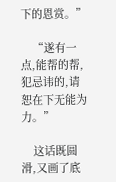下的恩赏。”

    “遂有一点,能帮的帮,犯忌讳的,请恕在下无能为力。”

    这话既圆滑,又画了底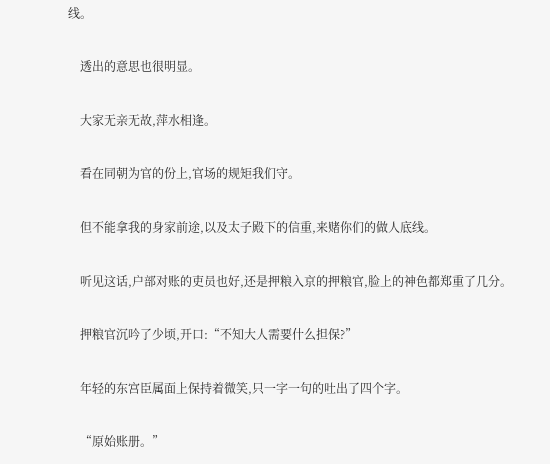线。

    透出的意思也很明显。

    大家无亲无故,萍水相逢。

    看在同朝为官的份上,官场的规矩我们守。

    但不能拿我的身家前途,以及太子殿下的信重,来赌你们的做人底线。

    听见这话,户部对账的吏员也好,还是押粮入京的押粮官,脸上的神色都郑重了几分。

    押粮官沉吟了少顷,开口:“不知大人需要什么担保?”

    年轻的东宫臣属面上保持着微笑,只一字一句的吐出了四个字。

    “原始账册。”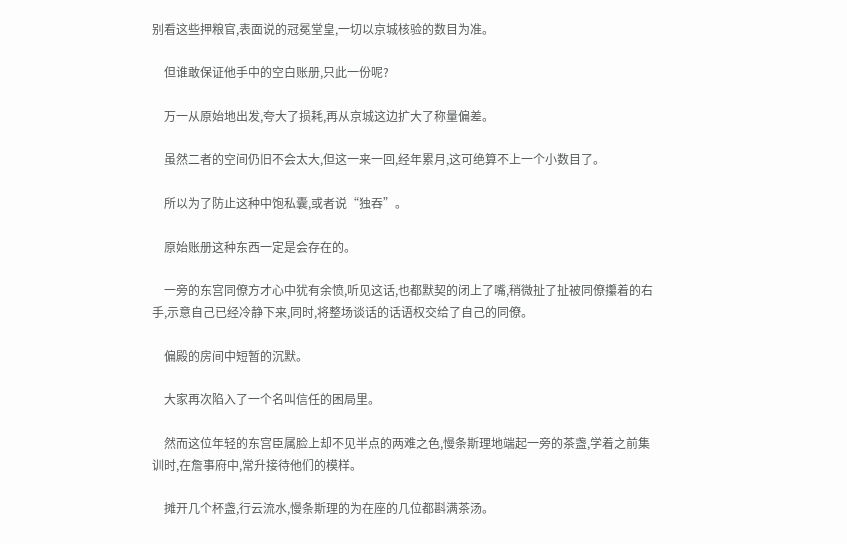别看这些押粮官,表面说的冠冕堂皇,一切以京城核验的数目为准。

    但谁敢保证他手中的空白账册,只此一份呢?

    万一从原始地出发,夸大了损耗,再从京城这边扩大了称量偏差。

    虽然二者的空间仍旧不会太大,但这一来一回,经年累月,这可绝算不上一个小数目了。

    所以为了防止这种中饱私囊,或者说“独吞”。

    原始账册这种东西一定是会存在的。

    一旁的东宫同僚方才心中犹有余愤,听见这话,也都默契的闭上了嘴,稍微扯了扯被同僚攥着的右手,示意自己已经冷静下来,同时,将整场谈话的话语权交给了自己的同僚。

    偏殿的房间中短暂的沉默。

    大家再次陷入了一个名叫信任的困局里。

    然而这位年轻的东宫臣属脸上却不见半点的两难之色,慢条斯理地端起一旁的茶盏,学着之前集训时,在詹事府中,常升接待他们的模样。

    摊开几个杯盏,行云流水,慢条斯理的为在座的几位都斟满茶汤。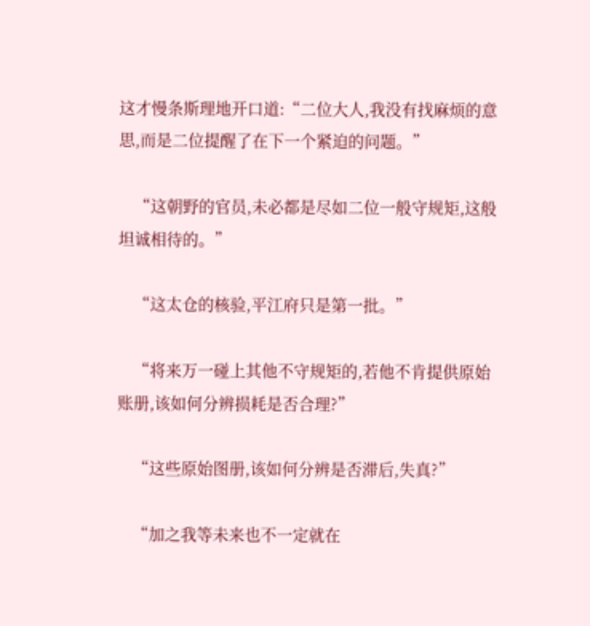这才慢条斯理地开口道:“二位大人,我没有找麻烦的意思,而是二位提醒了在下一个紧迫的问题。”

    “这朝野的官员,未必都是尽如二位一般守规矩,这般坦诚相待的。”

    “这太仓的核验,平江府只是第一批。”

    “将来万一碰上其他不守规矩的,若他不肯提供原始账册,该如何分辨损耗是否合理?”

    “这些原始图册,该如何分辨是否滞后,失真?”

    “加之我等未来也不一定就在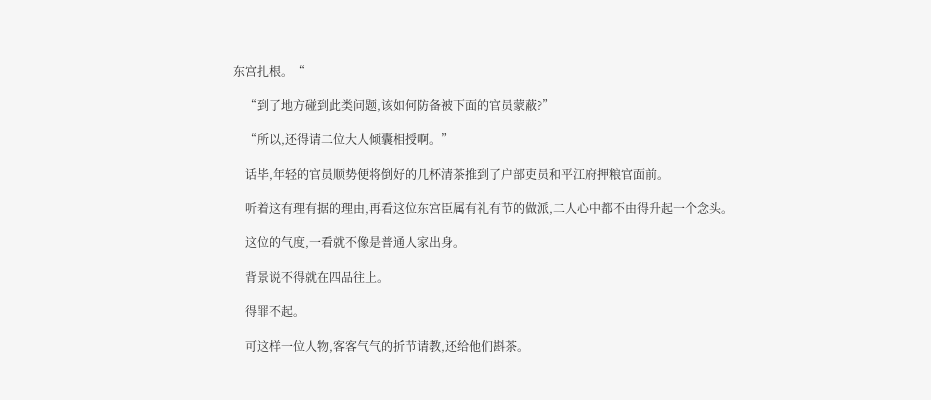东宫扎根。“

    “到了地方碰到此类问题,该如何防备被下面的官员蒙蔽?”

    “所以,还得请二位大人倾囊相授啊。”

    话毕,年轻的官员顺势便将倒好的几杯清茶推到了户部吏员和平江府押粮官面前。

    听着这有理有据的理由,再看这位东宫臣属有礼有节的做派,二人心中都不由得升起一个念头。

    这位的气度,一看就不像是普通人家出身。

    背景说不得就在四品往上。

    得罪不起。

    可这样一位人物,客客气气的折节请教,还给他们斟茶。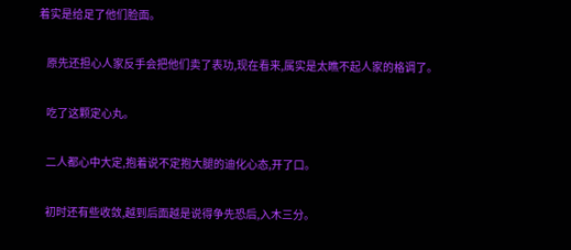着实是给足了他们脸面。

    原先还担心人家反手会把他们卖了表功,现在看来,属实是太瞧不起人家的格调了。

    吃了这颗定心丸。

    二人都心中大定,抱着说不定抱大腿的迪化心态,开了口。

    初时还有些收敛,越到后面越是说得争先恐后,入木三分。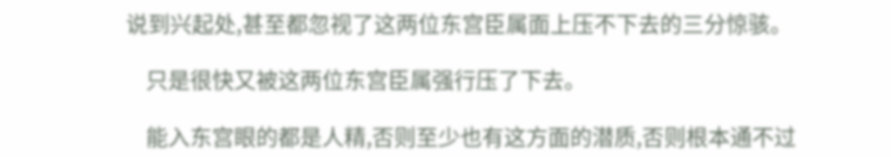说到兴起处,甚至都忽视了这两位东宫臣属面上压不下去的三分惊骇。

    只是很快又被这两位东宫臣属强行压了下去。

    能入东宫眼的都是人精,否则至少也有这方面的潜质,否则根本通不过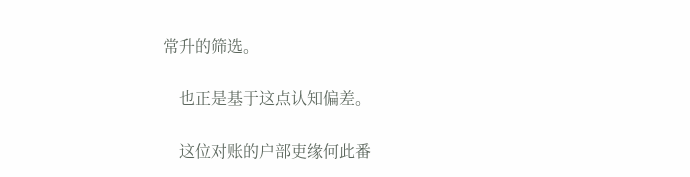常升的筛选。

    也正是基于这点认知偏差。

    这位对账的户部吏缘何此番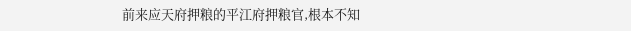前来应天府押粮的平江府押粮官,根本不知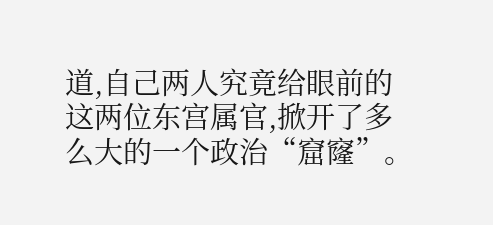道,自己两人究竟给眼前的这两位东宫属官,掀开了多么大的一个政治“窟窿”。